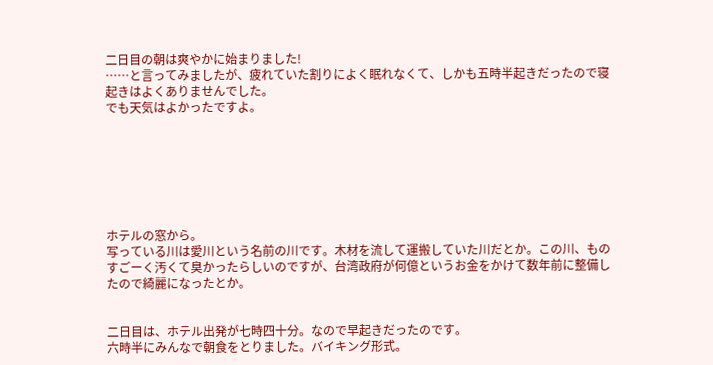二日目の朝は爽やかに始まりました!
……と言ってみましたが、疲れていた割りによく眠れなくて、しかも五時半起きだったので寝起きはよくありませんでした。
でも天気はよかったですよ。







ホテルの窓から。
写っている川は愛川という名前の川です。木材を流して運搬していた川だとか。この川、ものすごーく汚くて臭かったらしいのですが、台湾政府が何億というお金をかけて数年前に整備したので綺麗になったとか。


二日目は、ホテル出発が七時四十分。なので早起きだったのです。
六時半にみんなで朝食をとりました。バイキング形式。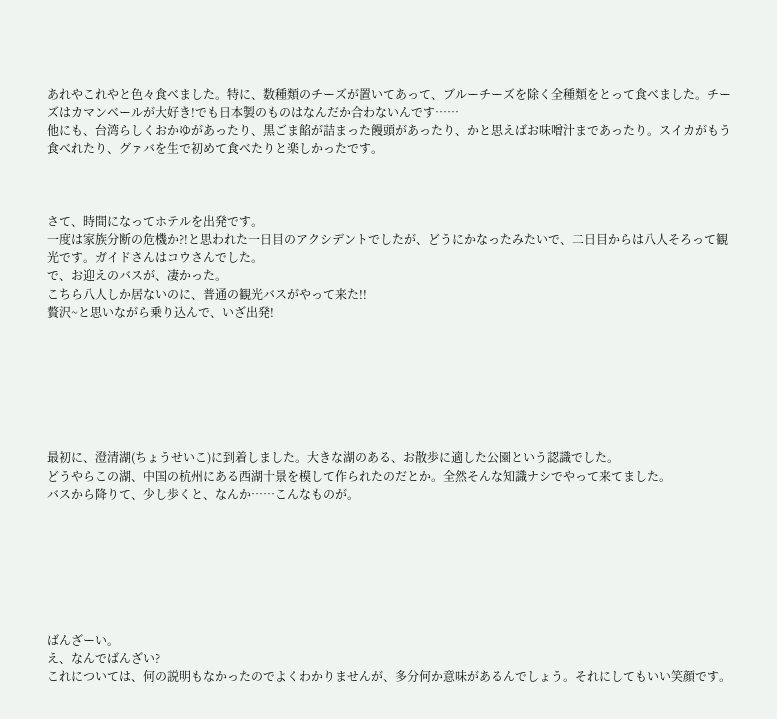あれやこれやと色々食べました。特に、数種類のチーズが置いてあって、ブルーチーズを除く全種類をとって食べました。チーズはカマンベールが大好き!でも日本製のものはなんだか合わないんです……
他にも、台湾らしくおかゆがあったり、黒ごま餡が詰まった饅頭があったり、かと思えばお味噌汁まであったり。スイカがもう食べれたり、グァバを生で初めて食べたりと楽しかったです。



さて、時間になってホテルを出発です。
一度は家族分断の危機か?!と思われた一日目のアクシデントでしたが、どうにかなったみたいで、二日目からは八人そろって観光です。ガイドさんはコウさんでした。
で、お迎えのバスが、凄かった。
こちら八人しか居ないのに、普通の観光バスがやって来た!!
贅沢~と思いながら乗り込んで、いざ出発!







最初に、澄清湖(ちょうせいこ)に到着しました。大きな湖のある、お散歩に適した公園という認識でした。
どうやらこの湖、中国の杭州にある西湖十景を模して作られたのだとか。全然そんな知識ナシでやって来てました。
バスから降りて、少し歩くと、なんか……こんなものが。







ばんざーい。
え、なんでばんざい?
これについては、何の説明もなかったのでよくわかりませんが、多分何か意味があるんでしょう。それにしてもいい笑顔です。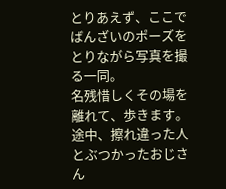とりあえず、ここでばんざいのポーズをとりながら写真を撮る一同。
名残惜しくその場を離れて、歩きます。
途中、擦れ違った人とぶつかったおじさん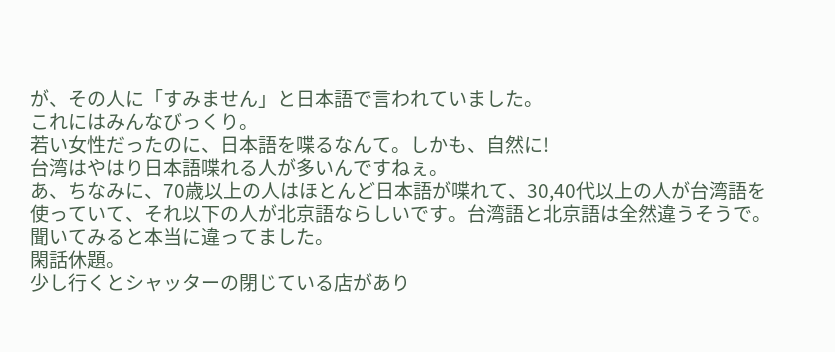が、その人に「すみません」と日本語で言われていました。
これにはみんなびっくり。
若い女性だったのに、日本語を喋るなんて。しかも、自然に!
台湾はやはり日本語喋れる人が多いんですねぇ。
あ、ちなみに、70歳以上の人はほとんど日本語が喋れて、30,40代以上の人が台湾語を使っていて、それ以下の人が北京語ならしいです。台湾語と北京語は全然違うそうで。聞いてみると本当に違ってました。
閑話休題。
少し行くとシャッターの閉じている店があり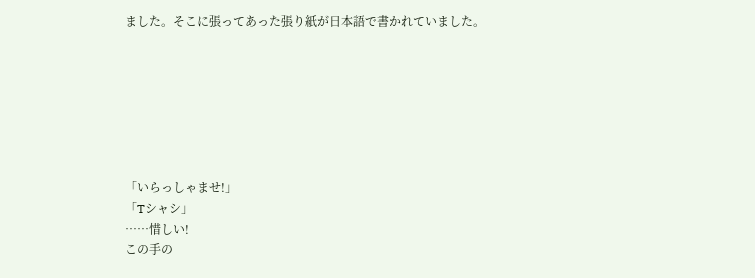ました。そこに張ってあった張り紙が日本語で書かれていました。







「いらっしゃませ!」
「Tシャシ」
……惜しい!
この手の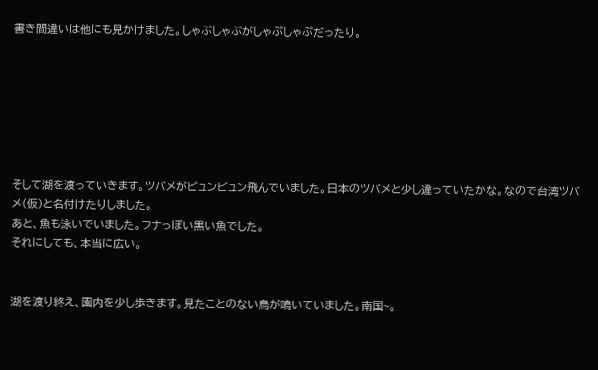書き間違いは他にも見かけました。しゃぶしゃぶがしゃぷしゃぷだったり。







そして湖を渡っていきます。ツバメがビュンビュン飛んでいました。日本のツバメと少し違っていたかな。なので台湾ツバメ(仮)と名付けたりしました。
あと、魚も泳いでいました。フナっぽい黒い魚でした。
それにしても、本当に広い。


湖を渡り終え、園内を少し歩きます。見たことのない鳥が鳴いていました。南国~。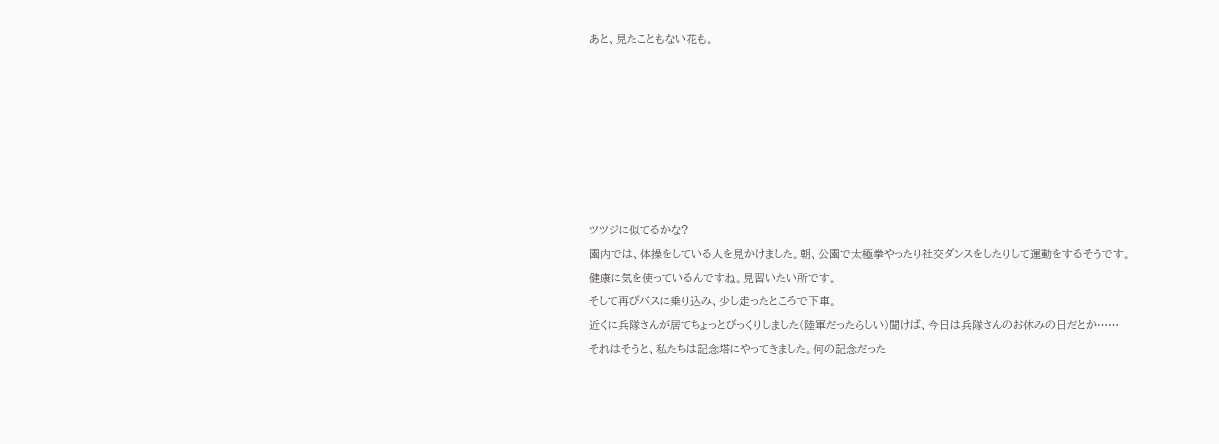あと、見たこともない花も。







ツツジに似てるかな?
園内では、体操をしている人を見かけました。朝、公園で太極拳やったり社交ダンスをしたりして運動をするそうです。
健康に気を使っているんですね。見習いたい所です。
そして再びバスに乗り込み、少し走ったところで下車。
近くに兵隊さんが居てちょっとびっくりしました(陸軍だったらしい)聞けば、今日は兵隊さんのお休みの日だとか……
それはそうと、私たちは記念塔にやってきました。何の記念だった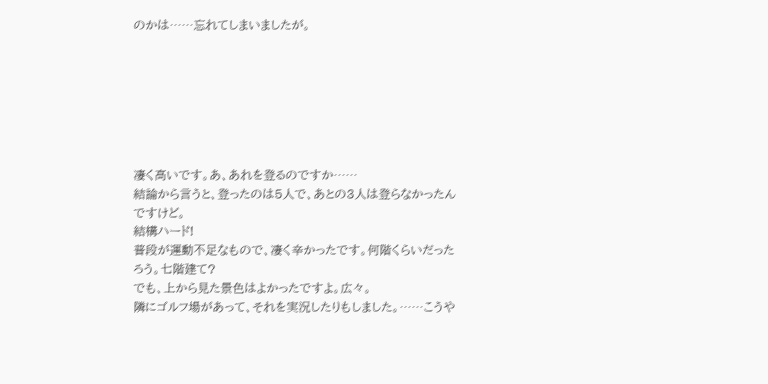のかは……忘れてしまいましたが。







凄く高いです。あ、あれを登るのですか……
結論から言うと、登ったのは5人で、あとの3人は登らなかったんですけど。
結構ハード!
普段が運動不足なもので、凄く辛かったです。何階くらいだったろう。七階建て?
でも、上から見た景色はよかったですよ。広々。
隣にゴルフ場があって、それを実況したりもしました。……こうや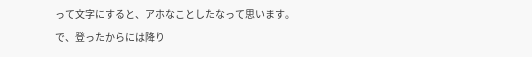って文字にすると、アホなことしたなって思います。
で、登ったからには降り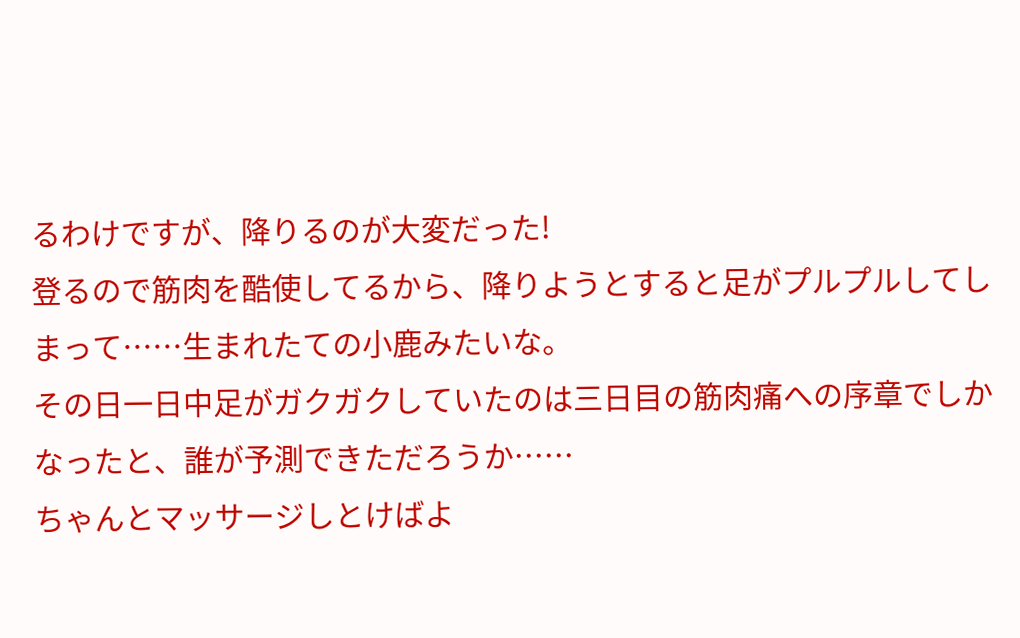るわけですが、降りるのが大変だった!
登るので筋肉を酷使してるから、降りようとすると足がプルプルしてしまって……生まれたての小鹿みたいな。
その日一日中足がガクガクしていたのは三日目の筋肉痛への序章でしかなったと、誰が予測できただろうか……
ちゃんとマッサージしとけばよ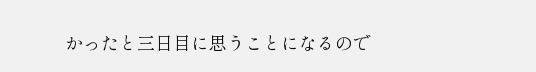かったと三日目に思うことになるので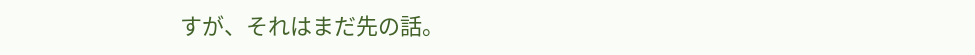すが、それはまだ先の話。